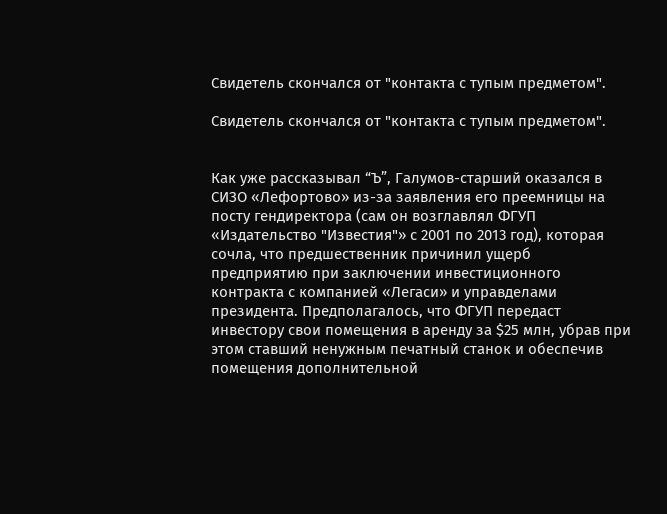Свидетель скончался от "контакта с тупым предметом".

Свидетель скончался от "контакта с тупым предметом".


Как уже рассказывал “Ъ”, Галумов-старший оказался в СИЗО «Лефортово» из-за заявления его преемницы на посту гендиректора (сам он возглавлял ФГУП «Издательство "Известия"» с 2001 по 2013 год), которая сочла, что предшественник причинил ущерб предприятию при заключении инвестиционного контракта с компанией «Легаси» и управделами президента. Предполагалось, что ФГУП передаст инвестору свои помещения в аренду за $25 млн, убрав при этом ставший ненужным печатный станок и обеспечив помещения дополнительной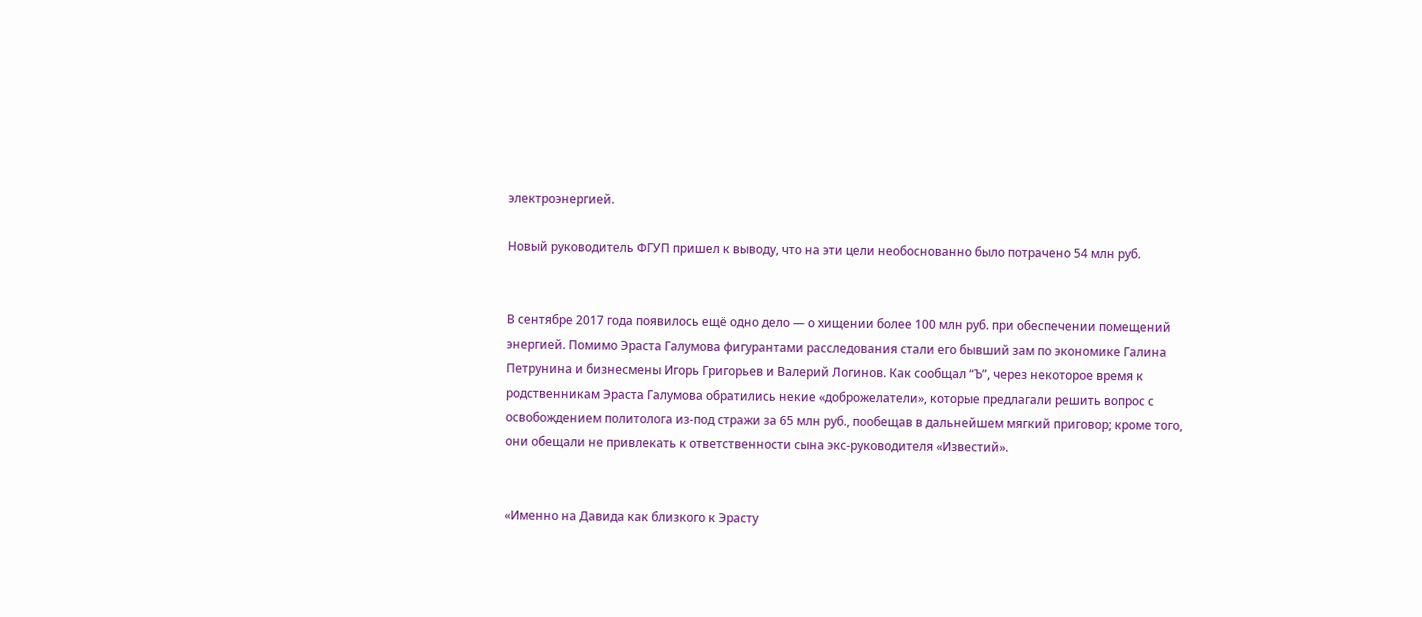электроэнергией.

Новый руководитель ФГУП пришел к выводу, что на эти цели необоснованно было потрачено 54 млн руб.


В сентябре 2017 года появилось ещё одно дело — о хищении более 100 млн руб. при обеспечении помещений энергией. Помимо Эраста Галумова фигурантами расследования стали его бывший зам по экономике Галина Петрунина и бизнесмены Игорь Григорьев и Валерий Логинов. Как сообщал “Ъ”, через некоторое время к родственникам Эраста Галумова обратились некие «доброжелатели», которые предлагали решить вопрос с освобождением политолога из-под стражи за 65 млн руб., пообещав в дальнейшем мягкий приговор; кроме того, они обещали не привлекать к ответственности сына экс-руководителя «Известий».


«Именно на Давида как близкого к Эрасту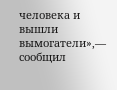человека и вышли вымогатели»,— сообщил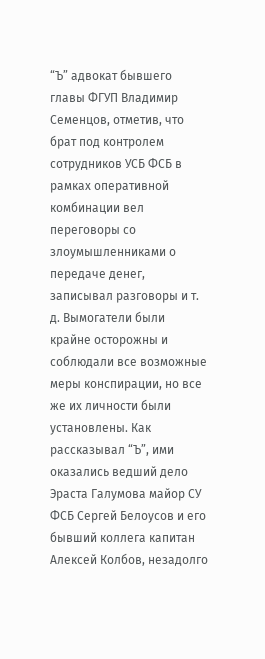“Ъ” адвокат бывшего главы ФГУП Владимир Семенцов, отметив, что брат под контролем сотрудников УСБ ФСБ в рамках оперативной комбинации вел переговоры со злоумышленниками о передаче денег, записывал разговоры и т. д. Вымогатели были крайне осторожны и соблюдали все возможные меры конспирации, но все же их личности были установлены. Как рассказывал “Ъ”, ими оказались ведший дело Эраста Галумова майор СУ ФСБ Сергей Белоусов и его бывший коллега капитан Алексей Колбов, незадолго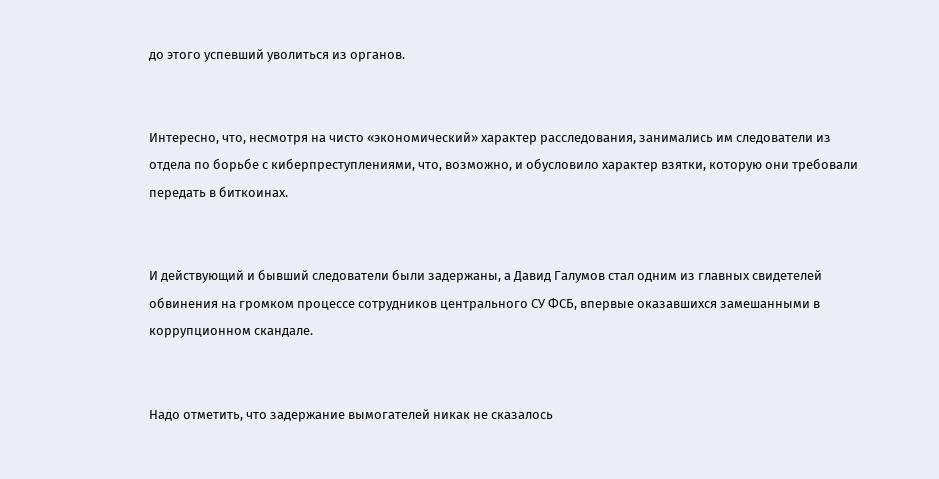до этого успевший уволиться из органов.


Интересно, что, несмотря на чисто «экономический» характер расследования, занимались им следователи из отдела по борьбе с киберпреступлениями, что, возможно, и обусловило характер взятки, которую они требовали передать в биткоинах.


И действующий и бывший следователи были задержаны, а Давид Галумов стал одним из главных свидетелей обвинения на громком процессе сотрудников центрального СУ ФСБ, впервые оказавшихся замешанными в коррупционном скандале.


Надо отметить, что задержание вымогателей никак не сказалось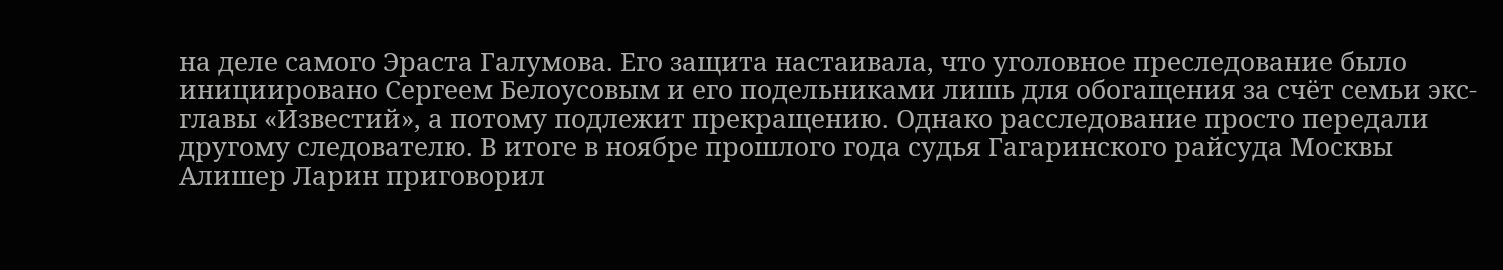на деле самого Эраста Галумова. Его защита настаивала, что уголовное преследование было инициировано Сергеем Белоусовым и его подельниками лишь для обогащения за счёт семьи экс-главы «Известий», а потому подлежит прекращению. Однако расследование просто передали другому следователю. В итоге в ноябре прошлого года судья Гагаринского райсуда Москвы Алишер Ларин приговорил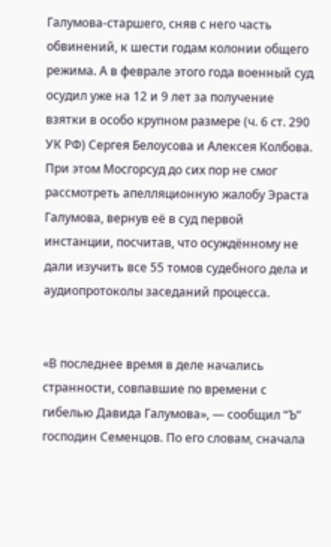Галумова-старшего, сняв с него часть обвинений, к шести годам колонии общего режима. А в феврале этого года военный суд осудил уже на 12 и 9 лет за получение взятки в особо крупном размере (ч. 6 ст. 290 УК РФ) Сергея Белоусова и Алексея Колбова. При этом Мосгорсуд до сих пор не смог рассмотреть апелляционную жалобу Эраста Галумова, вернув её в суд первой инстанции, посчитав, что осуждённому не дали изучить все 55 томов судебного дела и аудиопротоколы заседаний процесса.


«В последнее время в деле начались странности, совпавшие по времени с гибелью Давида Галумова», — сообщил “Ъ” господин Семенцов. По его словам, сначала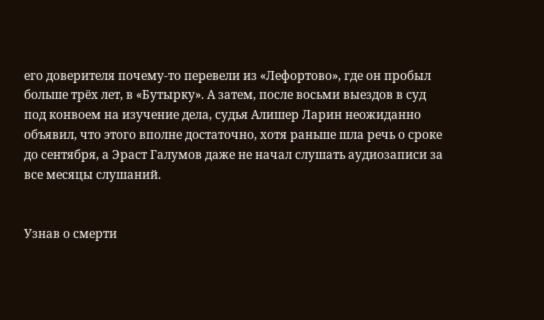его доверителя почему-то перевели из «Лефортово», где он пробыл больше трёх лет, в «Бутырку». А затем, после восьми выездов в суд под конвоем на изучение дела, судья Алишер Ларин неожиданно объявил, что этого вполне достаточно, хотя раньше шла речь о сроке до сентября, а Эраст Галумов даже не начал слушать аудиозаписи за все месяцы слушаний.


Узнав о смерти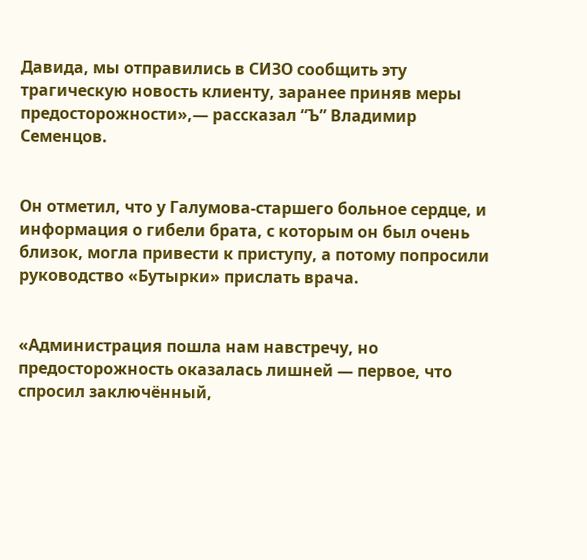Давида, мы отправились в СИЗО сообщить эту трагическую новость клиенту, заранее приняв меры предосторожности»,— рассказал “Ъ” Владимир Семенцов.


Он отметил, что у Галумова-старшего больное сердце, и информация о гибели брата, с которым он был очень близок, могла привести к приступу, а потому попросили руководство «Бутырки» прислать врача.


«Администрация пошла нам навстречу, но предосторожность оказалась лишней — первое, что спросил заключённый,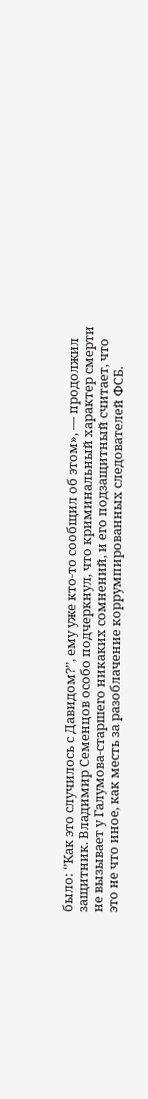было: ‘’Как это случилось с Давидом?’’, ему уже кто-то сообщил об этом», — продолжил защитник. Владимир Семенцов особо подчеркнул, что криминальный характер смерти не вызывает у Галумова-старшего никаких сомнений, и его подзащитный считает, что это не что иное, как месть за разоблачение коррумпированных следователей ФСБ.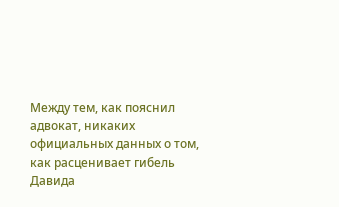Между тем, как пояснил адвокат, никаких официальных данных о том, как расценивает гибель Давида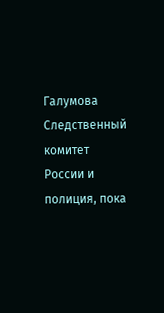Галумова Следственный комитет России и полиция, пока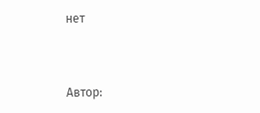нет


Автор: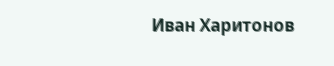Иван Харитонов